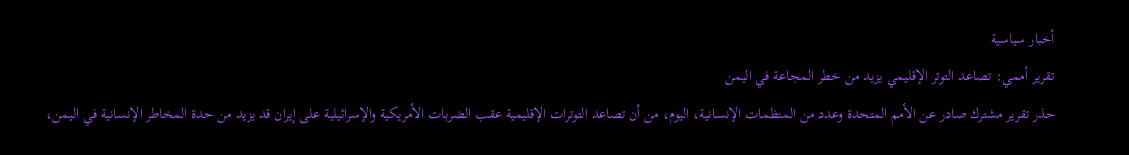أخبار سياسية
تقرير أممي: تصاعد التوتر الإقليمي يزيد من خطر المجاعة في اليمن
حذر تقرير مشترك صادر عن الأمم المتحدة وعدد من المنظمات الإنسانية، اليوم، من أن تصاعد التوترات الإقليمية عقب الضربات الأمريكية والإسرائيلية على إيران قد يزيد من حدة المخاطر الإنسانية في اليمن،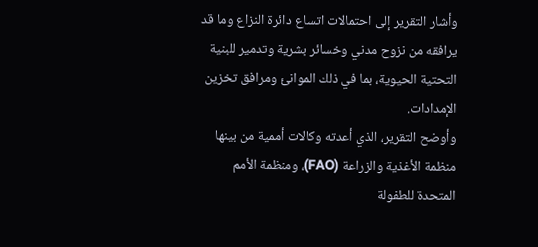وأشار التقرير إلى احتمالات اتساع دائرة النزاع وما قد يرافقه من نزوح مدني وخسائر بشرية وتدمير للبنية التحتية الحيوية، بما في ذلك الموانئ ومرافق تخزين الإمدادات.
وأوضح التقرير، الذي أعدته وكالات أممية من بينها منظمة الأغذية والزراعة (FAO)، ومنظمة الأمم المتحدة للطفولة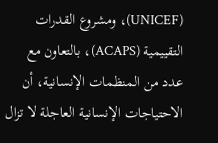(UNICEF)، ومشروع القدرات التقييمية (ACAPS)، بالتعاون مع عدد من المنظمات الإنسانية، أن الاحتياجات الإنسانية العاجلة لا تزال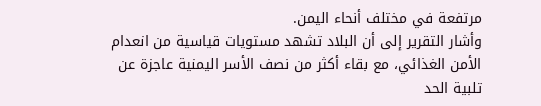مرتفعة في مختلف أنحاء اليمن.
وأشار التقرير إلى أن البلاد تشهد مستويات قياسية من انعدام الأمن الغذائي، مع بقاء أكثر من نصف الأسر اليمنية عاجزة عن تلبية الحد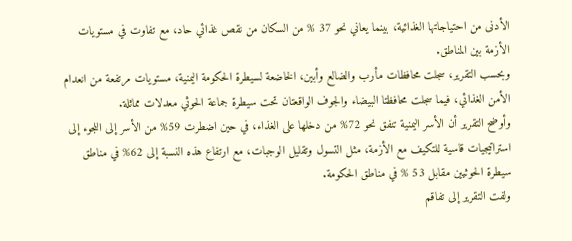الأدنى من احتياجاتها الغذائية، بينما يعاني نحو 37 % من السكان من نقص غذائي حاد، مع تفاوت في مستويات الأزمة بين المناطق.
وبحسب التقرير، سجلت محافظات مأرب والضالع وأبين، الخاضعة لسيطرة الحكومة اليمنية، مستويات مرتفعة من انعدام الأمن الغذائي، فيما سجلت محافظتا البيضاء والجوف الواقعتان تحت سيطرة جماعة الحوثي معدلات مماثلة.
وأوضح التقرير أن الأسر اليمنية تنفق نحو 72% من دخلها على الغذاء، في حين اضطرت 59% من الأسر إلى اللجوء إلى استراتيجيات قاسية للتكيف مع الأزمة، مثل التسول وتقليل الوجبات، مع ارتفاع هذه النسبة إلى 62% في مناطق سيطرة الحوثيين مقابل 53 % في مناطق الحكومة.
ولفت التقرير إلى تفاقم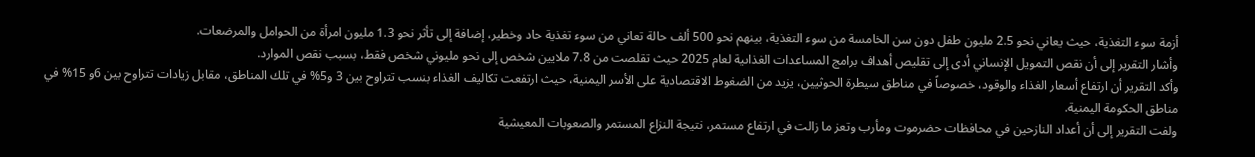أزمة سوء التغذية، حيث يعاني نحو 2.5 مليون طفل دون سن الخامسة من سوء التغذية، بينهم نحو 500 ألف حالة تعاني من سوء تغذية حاد وخطير، إضافة إلى تأثر نحو 1.3 مليون امرأة من الحوامل والمرضعات.
وأشار التقرير إلى أن نقص التمويل الإنساني أدى إلى تقليص أهداف برامج المساعدات الغذاىية لعام 2025 حيث تقلصت من 7.8 ملايين شخص إلى نحو مليوني شخص فقط، بسبب نقص الموارد.
وأكد التقرير أن ارتفاع أسعار الغذاء والوقود، خصوصاً في مناطق سيطرة الحوثيين، يزيد من الضغوط الاقتصادية على الأسر اليمنية، حيث ارتفعت تكاليف الغذاء بنسب تتراوح بين 3 و5% في تلك المناطق، مقابل زيادات تتراوح بين 6و 15% في مناطق الحكومة اليمنية.
ولفت التقرير إلى أن أعداد النازحين في محافظات حضرموت ومأرب وتعز ما زالت في ارتفاع مستمر، نتيجة النزاع المستمر والصعوبات المعيشية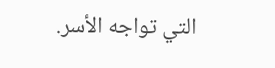التي تواجه الأسر.